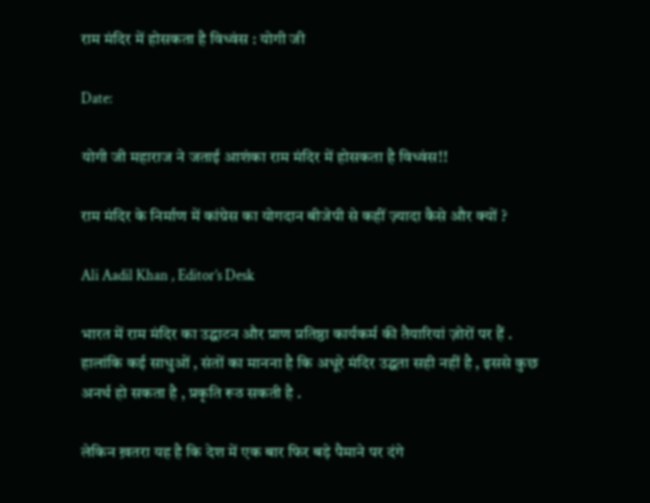राम मंदिर में होसकता है विध्वंस : योगी जी

Date:

योगी जी महाराज ने जताई आशंका राम मंदिर में होसकता है विध्वंस!!

राम मंदिर के निर्माण में कांग्रेस का योगदान बीजेपी से कहीं ज़्यादा कैसे और क्यों ?

Ali Aadil Khan , Editor’s Desk

भारत में राम मंदिर का उद्घाटन और प्राण प्रतिष्ठा कार्यकर्म की तैयारियां ज़ोरों पर हैं . हालांकि कई साधुओं , संतों का मानना है कि अधूरे मंदिर उद्घता सही नहीं है , इससे कुछ अनर्थ हो सकता है , प्रकृति रूठ सकती है .

लेकिन ख़तरा यह है कि देश में एक बार फिर बड़े पैमाने पर दंगे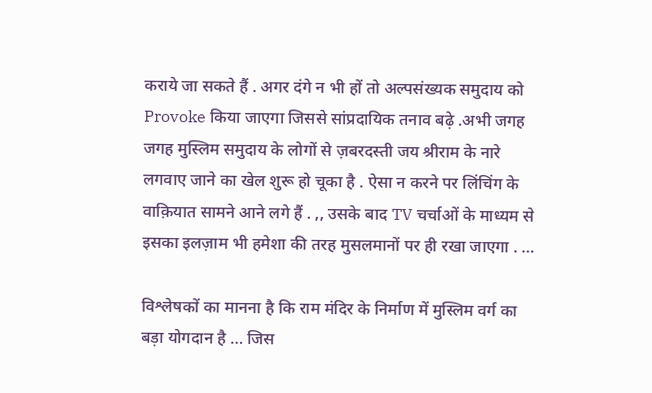कराये जा सकते हैं . अगर दंगे न भी हों तो अल्पसंख्यक समुदाय को Provoke किया जाएगा जिससे सांप्रदायिक तनाव बढ़े .अभी जगह जगह मुस्लिम समुदाय के लोगों से ज़बरदस्ती जय श्रीराम के नारे लगवाए जाने का खेल शुरू हो चूका है . ऐसा न करने पर लिंचिंग के वाक़ियात सामने आने लगे हैं . ,, उसके बाद TV चर्चाओं के माध्यम से इसका इलज़ाम भी हमेशा की तरह मुसलमानों पर ही रखा जाएगा . …

विश्लेषकों का मानना है कि राम मंदिर के निर्माण में मुस्लिम वर्ग का बड़ा योगदान है … जिस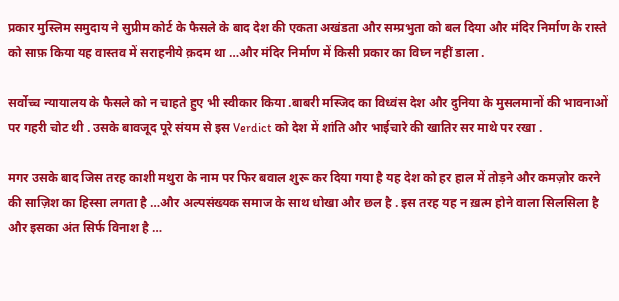प्रकार मुस्लिम समुदाय ने सुप्रीम कोर्ट के फैसले के बाद देश की एकता अखंडता और सम्प्रभुता को बल दिया और मंदिर निर्माण के रास्ते को साफ़ किया यह वास्तव में सराहनीये क़दम था …और मंदिर निर्माण में किसी प्रकार का विघ्न नहीं डाला .

सर्वोच्च न्यायालय के फैसले को न चाहते हुए भी स्वीकार किया .बाबरी मस्जिद का विध्वंस देश और दुनिया के मुसलमानों की भावनाओं पर गहरी चोट थी . उसके बावजूद पूरे संयम से इस Verdict को देश में शांति और भाईचारे की खातिर सर माथे पर रखा .

मगर उसके बाद जिस तरह काशी मथुरा के नाम पर फिर बवाल शुरू कर दिया गया है यह देश को हर हाल में तोड़ने और कमज़ोर करने की साज़िश का हिस्सा लगता है …और अल्पसंख्यक समाज के साथ धोखा और छल है . इस तरह यह न ख़त्म होने वाला सिलसिला है और इसका अंत सिर्फ विनाश है …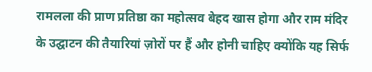रामलला की प्राण प्रतिष्ठा का महोत्सव बेहद खास होगा और राम मंदिर के उद्घाटन की तैयारियां ज़ोरों पर हैं और होनी चाहिए क्योंकि यह सिर्फ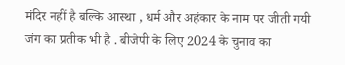मंदिर नहीं है बल्कि आस्था , धर्म और अहंकार के नाम पर जीती गयी जंग का प्रतीक भी है . बीजेपी के लिए 2024 के चुनाव का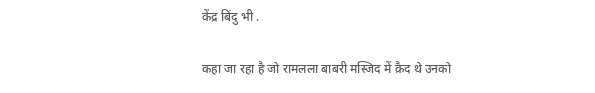केंद्र बिंदु भी .

कहा जा रहा है जो रामलला बाबरी मस्जिद में क़ैद थे उनको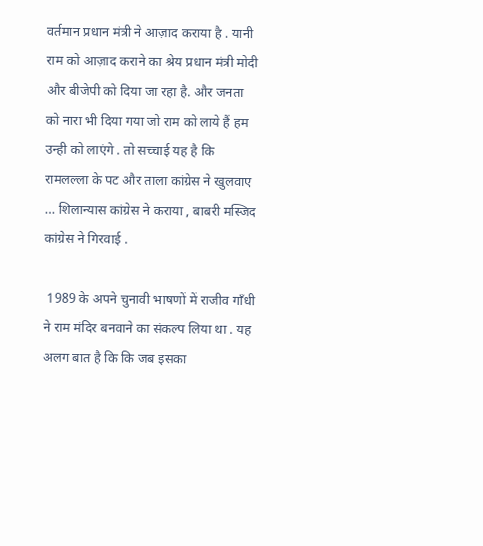वर्तमान प्रधान मंत्री ने आज़ाद कराया है . यानी राम को आज़ाद कराने का श्रेय प्रधान मंत्री मोदी और बीजेपी को दिया जा रहा है. और जनता को नारा भी दिया गया जो राम को लाये हैं हम उन्ही को लाएंगे . तो सच्चाई यह है कि रामलल्ला के पट और ताला कांग्रेस ने खुलवाए … शिलान्यास कांग्रेस ने कराया , बाबरी मस्जिद कांग्रेस ने गिरवाई .

 1989 के अपने चुनावी भाषणों में राजीव गाँधी ने राम मंदिर बनवाने का संकल्प लिया था . यह अलग बात है कि कि जब इसका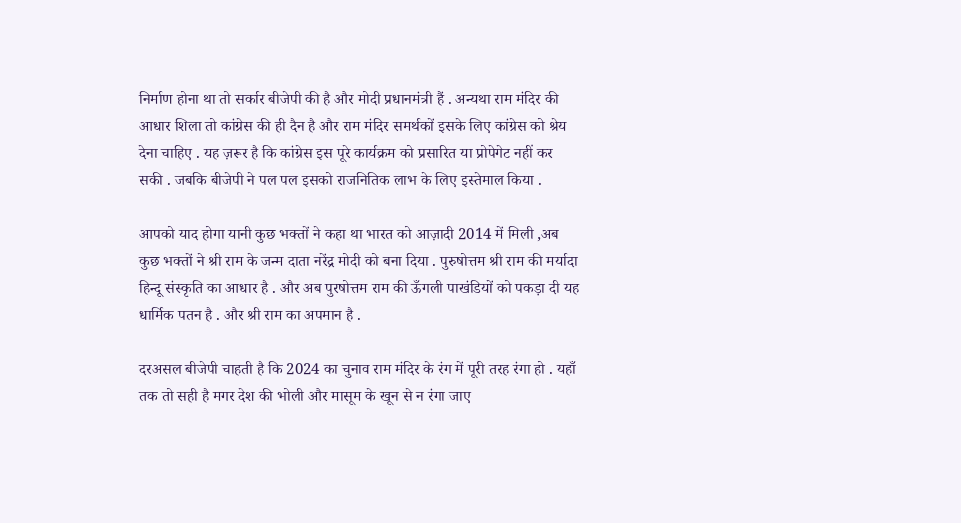निर्माण होना था तो सर्कार बीजेपी की है और मोदी प्रधानमंत्री हैं . अन्यथा राम मंदिर की आधार शिला तो कांग्रेस की ही दैन है और राम मंदिर समर्थकों इसके लिए कांग्रेस को श्रेय देना चाहिए . यह ज़रूर है कि कांग्रेस इस पूरे कार्यक्रम को प्रसारित या प्रोपेगेट नहीं कर सकी . जबकि बीजेपी ने पल पल इसको राजनितिक लाभ के लिए इस्तेमाल किया .

आपको याद होगा यानी कुछ भक्तों ने कहा था भारत को आज़ादी 2014 में मिली ,अब कुछ भक्तों ने श्री राम के जन्म दाता नरेंद्र मोदी को बना दिया . पुरुषोत्तम श्री राम की मर्यादा हिन्दू संस्कृति का आधार है . और अब पुरषोत्तम राम की ऊँगली पाखंडियों को पकड़ा दी यह धार्मिक पतन है . और श्री राम का अपमान है .

दरअसल बीजेपी चाहती है कि 2024 का चुनाव राम मंदिर के रंग में पूरी तरह रंगा हो . यहाँ तक तो सही है मगर देश की भोली और मासूम के खून से न रंगा जाए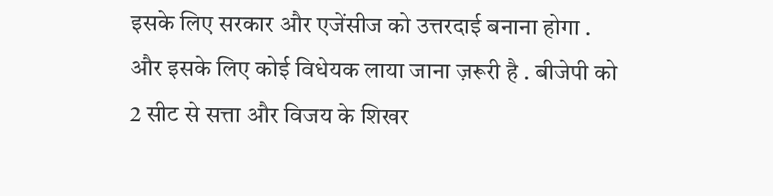इसके लिए सरकार और एजेंसीज को उत्तरदाई बनाना होगा . और इसके लिए कोई विधेयक लाया जाना ज़रूरी है . बीजेपी को 2 सीट से सत्ता और विजय के शिखर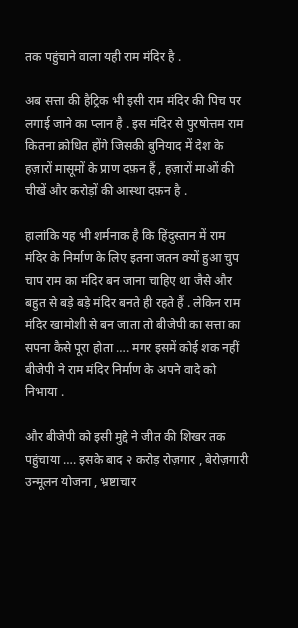तक पहुंचाने वाला यही राम मंदिर है .

अब सत्ता की हैट्रिक भी इसी राम मंदिर की पिच पर लगाई जाने का प्लान है . इस मंदिर से पुरषोत्तम राम कितना क्रोधित होंगे जिसकी बुनियाद में देश के हज़ारों मासूमों के प्राण दफ़न हैं , हज़ारों माओं की चीखें और करोड़ों की आस्था दफ़न है .

हालांकि यह भी शर्मनाक है कि हिंदुस्तान में राम मंदिर के निर्माण के लिए इतना जतन क्यों हुआ चुप चाप राम का मंदिर बन जाना चाहिए था जैसे और बहुत से बड़े बड़े मंदिर बनते ही रहते हैं . लेकिन राम मंदिर खामोशी से बन जाता तो बीजेपी का सत्ता का सपना कैसे पूरा होता …. मगर इसमें कोई शक नहीं बीजेपी ने राम मंदिर निर्माण के अपने वादे को निभाया .

और बीजेपी को इसी मुद्दे ने जीत की शिखर तक पहुंचाया …. इसके बाद २ करोड़ रोज़गार , बेरोज़गारी उन्मूलन योजना , भ्रष्टाचार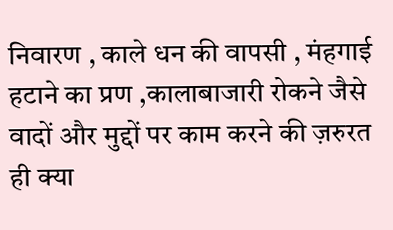निवारण , काले धन की वापसी , मंहगाई हटाने का प्रण ,कालाबाजारी रोकने जैसे वादों और मुद्दों पर काम करने की ज़रुरत ही क्या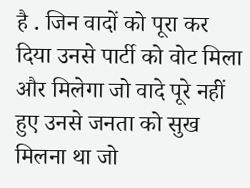है . जिन वादों को पूरा कर दिया उनसे पार्टी को वोट मिला और मिलेगा जो वादे पूरे नहीं हुए उनसे जनता को सुख मिलना था जो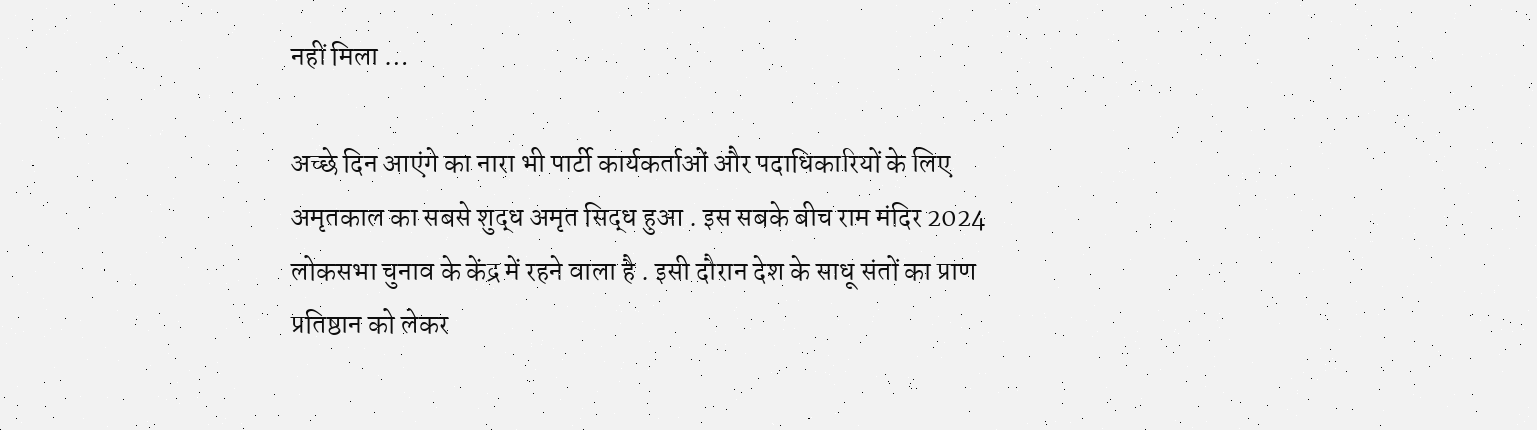नहीं मिला …

अच्छे दिन आएंगे का नारा भी पार्टी कार्यकर्ताओं और पदाधिकारियों के लिए अमृतकाल का सबसे शुद्ध अमृत सिद्ध हुआ . इस सबके बीच राम मंदिर 2024 लोकसभा चुनाव के केंद्र में रहने वाला है . इसी दौरान देश के साधू संतों का प्राण प्रतिष्ठान को लेकर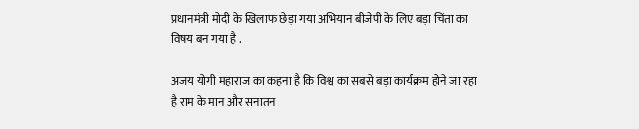प्रधानमंत्री मोदी के खिलाफ छेड़ा गया अभियान बीजेपी के लिए बड़ा चिंता का विषय बन गया है .

अजय योगी महाराज का कहना है कि विश्व का सबसे बड़ा कार्यक्रम होने जा रहा है राम के मान और सनातन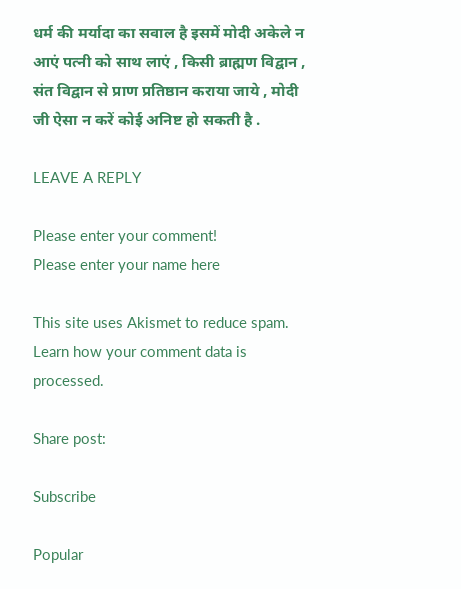धर्म की मर्यादा का सवाल है इसमें मोदी अकेले न आएं पत्नी को साथ लाएं , किसी ब्राह्मण विद्वान , संत विद्वान से प्राण प्रतिष्ठान कराया जाये , मोदी जी ऐसा न करें कोई अनिष्ट हो सकती है .

LEAVE A REPLY

Please enter your comment!
Please enter your name here

This site uses Akismet to reduce spam. Learn how your comment data is processed.

Share post:

Subscribe

Popular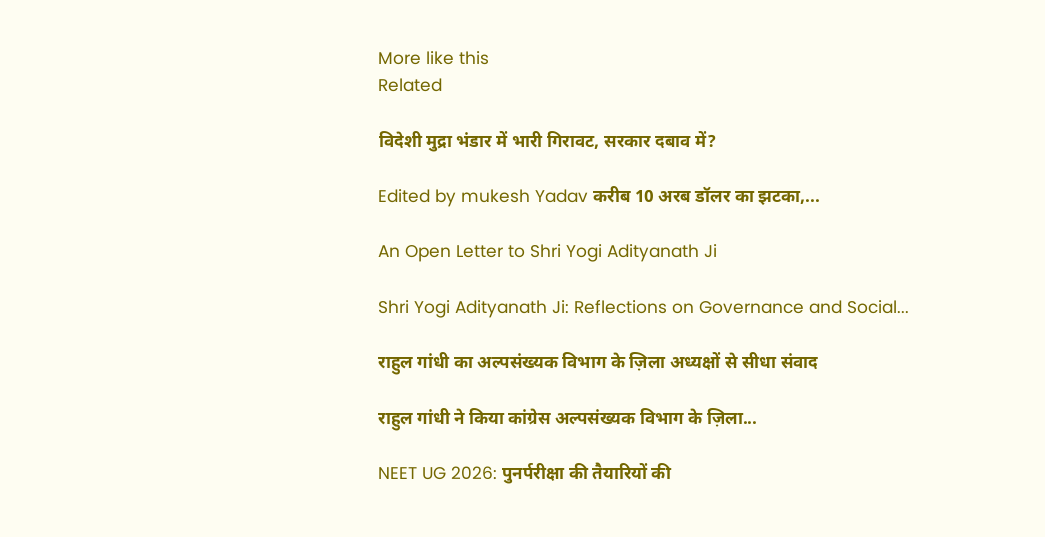More like this
Related

विदेशी मुद्रा भंडार में भारी गिरावट, सरकार दबाव में?

Edited by mukesh Yadav करीब 10 अरब डॉलर का झटका,...

An Open Letter to Shri Yogi Adityanath Ji

Shri Yogi Adityanath Ji: Reflections on Governance and Social...

राहुल गांधी का अल्पसंख्यक विभाग के ज़िला अध्यक्षों से सीधा संवाद

राहुल गांधी ने किया कांग्रेस अल्पसंख्यक विभाग के ज़िला...

NEET UG 2026: पुनर्परीक्षा की तैयारियों की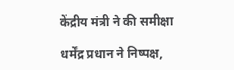केंद्रीय मंत्री ने की समीक्षा

धर्मेंद्र प्रधान ने निष्पक्ष,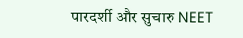पारदर्शी और सुचारु NEET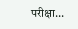परीक्षा...